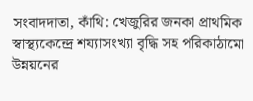সংবাদদাতা, কাঁথি: খেজুরির জনকা প্রাথমিক স্বাস্থ্যকেন্দ্রে শয্যাসংখ্যা বৃদ্ধি সহ পরিকাঠামো উন্নয়নের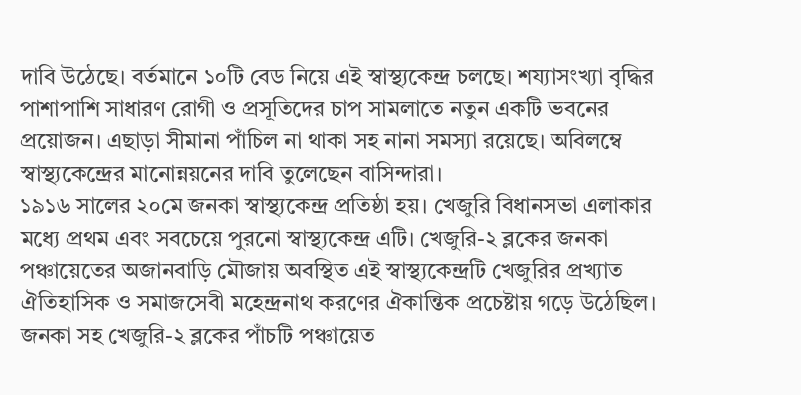দাবি উঠেছে। বর্তমানে ১০টি বেড নিয়ে এই স্বাস্থ্যকেন্দ্র চলছে। শয্যাসংখ্যা বৃদ্ধির পাশাপাশি সাধারণ রোগী ও প্রসূতিদের চাপ সামলাতে নতুন একটি ভবনের প্রয়োজন। এছাড়া সীমানা পাঁচিল না থাকা সহ নানা সমস্যা রয়েছে। অবিলম্বে স্বাস্থ্যকেন্দ্রের মানোন্নয়নের দাবি তুলেছেন বাসিন্দারা।
১৯১৬ সালের ২০মে জনকা স্বাস্থ্যকেন্দ্র প্রতিষ্ঠা হয়। খেজুরি বিধানসভা এলাকার মধ্যে প্রথম এবং সবচেয়ে পুরনো স্বাস্থ্যকেন্দ্র এটি। খেজুরি-২ ব্লকের জনকা পঞ্চায়েতের অজানবাড়ি মৌজায় অবস্থিত এই স্বাস্থ্যকেন্দ্রটি খেজুরির প্রখ্যাত ঐতিহাসিক ও সমাজসেবী মহেন্দ্রনাথ করণের ঐকান্তিক প্রচেষ্টায় গড়ে উঠেছিল। জনকা সহ খেজুরি-২ ব্লকের পাঁচটি পঞ্চায়েত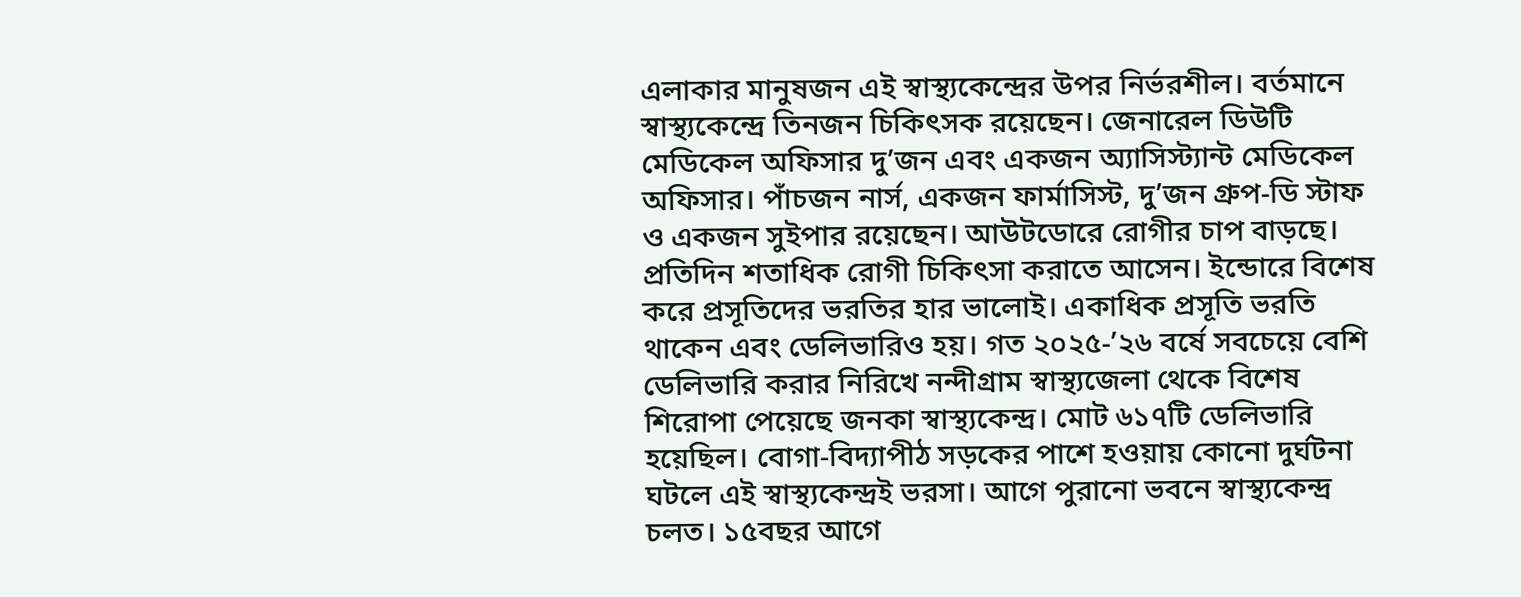এলাকার মানুষজন এই স্বাস্থ্যকেন্দ্রের উপর নির্ভরশীল। বর্তমানে স্বাস্থ্যকেন্দ্রে তিনজন চিকিৎসক রয়েছেন। জেনারেল ডিউটি মেডিকেল অফিসার দু’জন এবং একজন অ্যাসিস্ট্যান্ট মেডিকেল অফিসার। পাঁচজন নার্স, একজন ফার্মাসিস্ট, দু’জন গ্রুপ-ডি স্টাফ ও একজন সুইপার রয়েছেন। আউটডোরে রোগীর চাপ বাড়ছে। প্রতিদিন শতাধিক রোগী চিকিৎসা করাতে আসেন। ইন্ডোরে বিশেষ করে প্রসূতিদের ভরতির হার ভালোই। একাধিক প্রসূতি ভরতি থাকেন এবং ডেলিভারিও হয়। গত ২০২৫-’২৬ বর্ষে সবচেয়ে বেশি ডেলিভারি করার নিরিখে নন্দীগ্রাম স্বাস্থ্যজেলা থেকে বিশেষ শিরোপা পেয়েছে জনকা স্বাস্থ্যকেন্দ্র। মোট ৬১৭টি ডেলিভারি হয়েছিল। বোগা-বিদ্যাপীঠ সড়কের পাশে হওয়ায় কোনো দুর্ঘটনা ঘটলে এই স্বাস্থ্যকেন্দ্রই ভরসা। আগে পুরানো ভবনে স্বাস্থ্যকেন্দ্র চলত। ১৫বছর আগে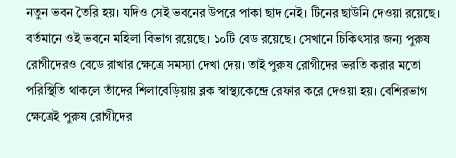নতুন ভবন তৈরি হয়। যদিও সেই ভবনের উপরে পাকা ছাদ নেই। টিনের ছাউনি দেওয়া রয়েছে। বর্তমানে ওই ভবনে মহিলা বিভাগ রয়েছে। ১০টি বেড রয়েছে। সেখানে চিকিৎসার জন্য পুরুষ রোগীদেরও বেডে রাখার ক্ষেত্রে সমস্যা দেখা দেয়। তাই পুরুষ রোগীদের ভরতি করার মতো পরিস্থিতি থাকলে তাঁদের শিলাবেড়িয়ায় ব্লক স্বাস্থ্যকেন্দ্রে রেফার করে দেওয়া হয়। বেশিরভাগ ক্ষেত্রেই পুরুষ রোগীদের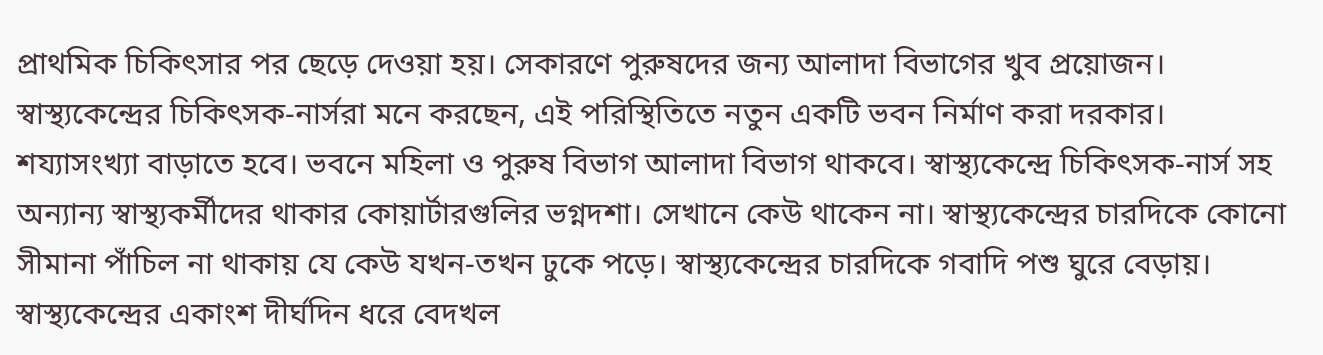প্রাথমিক চিকিৎসার পর ছেড়ে দেওয়া হয়। সেকারণে পুরুষদের জন্য আলাদা বিভাগের খুব প্রয়োজন। স্বাস্থ্যকেন্দ্রের চিকিৎসক-নার্সরা মনে করছেন, এই পরিস্থিতিতে নতুন একটি ভবন নির্মাণ করা দরকার। শয্যাসংখ্যা বাড়াতে হবে। ভবনে মহিলা ও পুরুষ বিভাগ আলাদা বিভাগ থাকবে। স্বাস্থ্যকেন্দ্রে চিকিৎসক-নার্স সহ অন্যান্য স্বাস্থ্যকর্মীদের থাকার কোয়ার্টারগুলির ভগ্নদশা। সেখানে কেউ থাকেন না। স্বাস্থ্যকেন্দ্রের চারদিকে কোনো সীমানা পাঁচিল না থাকায় যে কেউ যখন-তখন ঢুকে পড়ে। স্বাস্থ্যকেন্দ্রের চারদিকে গবাদি পশু ঘুরে বেড়ায়। স্বাস্থ্যকেন্দ্রের একাংশ দীর্ঘদিন ধরে বেদখল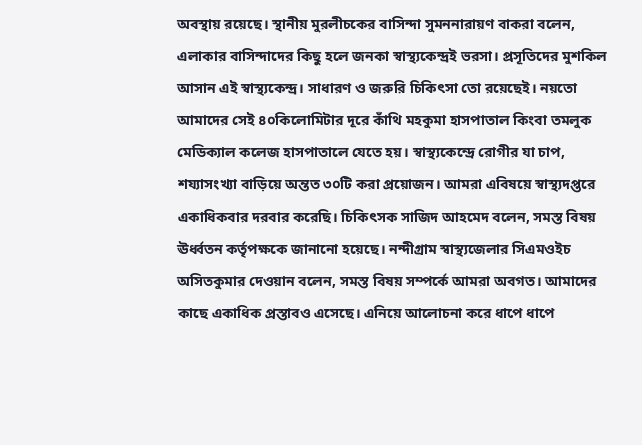অবস্থায় রয়েছে। স্থানীয় মুরলীচকের বাসিন্দা সুমননারায়ণ বাকরা বলেন, এলাকার বাসিন্দাদের কিছু হলে জনকা স্বাস্থ্যকেন্দ্রই ভরসা। প্রসূতিদের মুশকিল আসান এই স্বাস্থ্যকেন্দ্র। সাধারণ ও জরুরি চিকিৎসা তো রয়েছেই। নয়তো আমাদের সেই ৪০কিলোমিটার দূরে কাঁথি মহকুমা হাসপাতাল কিংবা তমলুক মেডিক্যাল কলেজ হাসপাতালে যেতে হয়। স্বাস্থ্যকেন্দ্রে রোগীর যা চাপ, শয্যাসংখ্যা বাড়িয়ে অন্তত ৩০টি করা প্রয়োজন। আমরা এবিষয়ে স্বাস্থ্যদপ্তরে একাধিকবার দরবার করেছি। চিকিৎসক সাজিদ আহমেদ বলেন, সমস্ত বিষয় ঊর্ধ্বতন কর্তৃপক্ষকে জানানো হয়েছে। নন্দীগ্রাম স্বাস্থ্যজেলার সিএমওইচ অসিতকুমার দেওয়ান বলেন, সমস্ত বিষয় সম্পর্কে আমরা অবগত। আমাদের কাছে একাধিক প্রস্তাবও এসেছে। এনিয়ে আলোচনা করে ধাপে ধাপে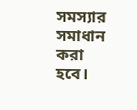সমস্যার সমাধান করা হবে।